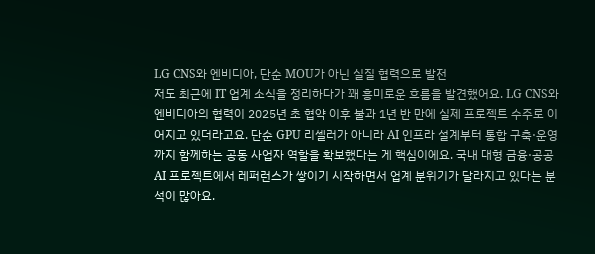LG CNS와 엔비디아, 단순 MOU가 아닌 실질 협력으로 발전
저도 최근에 IT 업계 소식을 정리하다가 꽤 흥미로운 흐름을 발견했어요. LG CNS와 엔비디아의 협력이 2025년 초 협약 이후 불과 1년 반 만에 실제 프로젝트 수주로 이어지고 있더라고요. 단순 GPU 리셀러가 아니라 AI 인프라 설계부터 통합 구축·운영까지 함께하는 공동 사업자 역할을 확보했다는 게 핵심이에요. 국내 대형 금융·공공 AI 프로젝트에서 레퍼런스가 쌓이기 시작하면서 업계 분위기가 달라지고 있다는 분석이 많아요.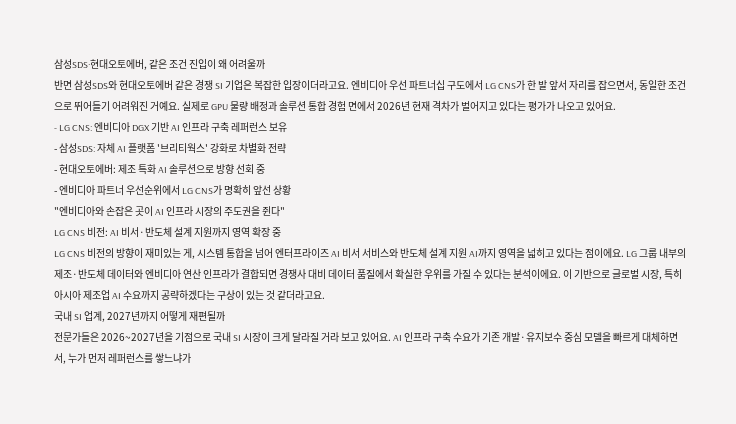삼성SDS·현대오토에버, 같은 조건 진입이 왜 어려울까
반면 삼성SDS와 현대오토에버 같은 경쟁 SI 기업은 복잡한 입장이더라고요. 엔비디아 우선 파트너십 구도에서 LG CNS가 한 발 앞서 자리를 잡으면서, 동일한 조건으로 뛰어들기 어려워진 거예요. 실제로 GPU 물량 배정과 솔루션 통합 경험 면에서 2026년 현재 격차가 벌어지고 있다는 평가가 나오고 있어요.
- LG CNS: 엔비디아 DGX 기반 AI 인프라 구축 레퍼런스 보유
- 삼성SDS: 자체 AI 플랫폼 '브리티웍스' 강화로 차별화 전략
- 현대오토에버: 제조 특화 AI 솔루션으로 방향 선회 중
- 엔비디아 파트너 우선순위에서 LG CNS가 명확히 앞선 상황
"엔비디아와 손잡은 곳이 AI 인프라 시장의 주도권을 쥔다"
LG CNS 비전: AI 비서·반도체 설계 지원까지 영역 확장 중
LG CNS 비전의 방향이 재미있는 게, 시스템 통합을 넘어 엔터프라이즈 AI 비서 서비스와 반도체 설계 지원 AI까지 영역을 넓히고 있다는 점이에요. LG 그룹 내부의 제조·반도체 데이터와 엔비디아 연산 인프라가 결합되면 경쟁사 대비 데이터 품질에서 확실한 우위를 가질 수 있다는 분석이에요. 이 기반으로 글로벌 시장, 특히 아시아 제조업 AI 수요까지 공략하겠다는 구상이 있는 것 같더라고요.
국내 SI 업계, 2027년까지 어떻게 재편될까
전문가들은 2026~2027년을 기점으로 국내 SI 시장이 크게 달라질 거라 보고 있어요. AI 인프라 구축 수요가 기존 개발·유지보수 중심 모델을 빠르게 대체하면서, 누가 먼저 레퍼런스를 쌓느냐가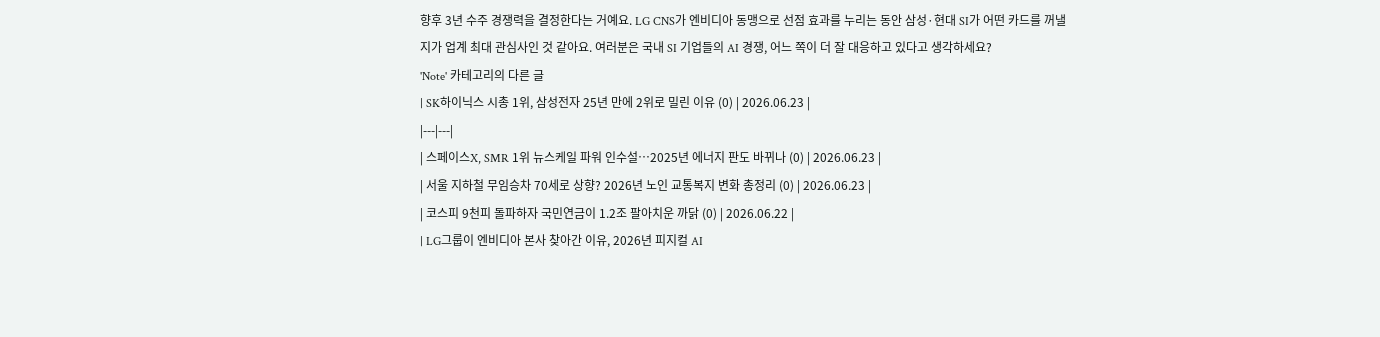향후 3년 수주 경쟁력을 결정한다는 거예요. LG CNS가 엔비디아 동맹으로 선점 효과를 누리는 동안 삼성·현대 SI가 어떤 카드를 꺼낼지가 업계 최대 관심사인 것 같아요. 여러분은 국내 SI 기업들의 AI 경쟁, 어느 쪽이 더 잘 대응하고 있다고 생각하세요?
'Note' 카테고리의 다른 글
| SK하이닉스 시총 1위, 삼성전자 25년 만에 2위로 밀린 이유 (0) | 2026.06.23 |
|---|---|
| 스페이스X, SMR 1위 뉴스케일 파워 인수설…2025년 에너지 판도 바뀌나 (0) | 2026.06.23 |
| 서울 지하철 무임승차 70세로 상향? 2026년 노인 교통복지 변화 총정리 (0) | 2026.06.23 |
| 코스피 9천피 돌파하자 국민연금이 1.2조 팔아치운 까닭 (0) | 2026.06.22 |
| LG그룹이 엔비디아 본사 찾아간 이유, 2026년 피지컬 AI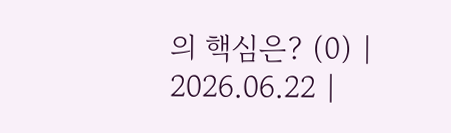의 핵심은? (0) | 2026.06.22 |